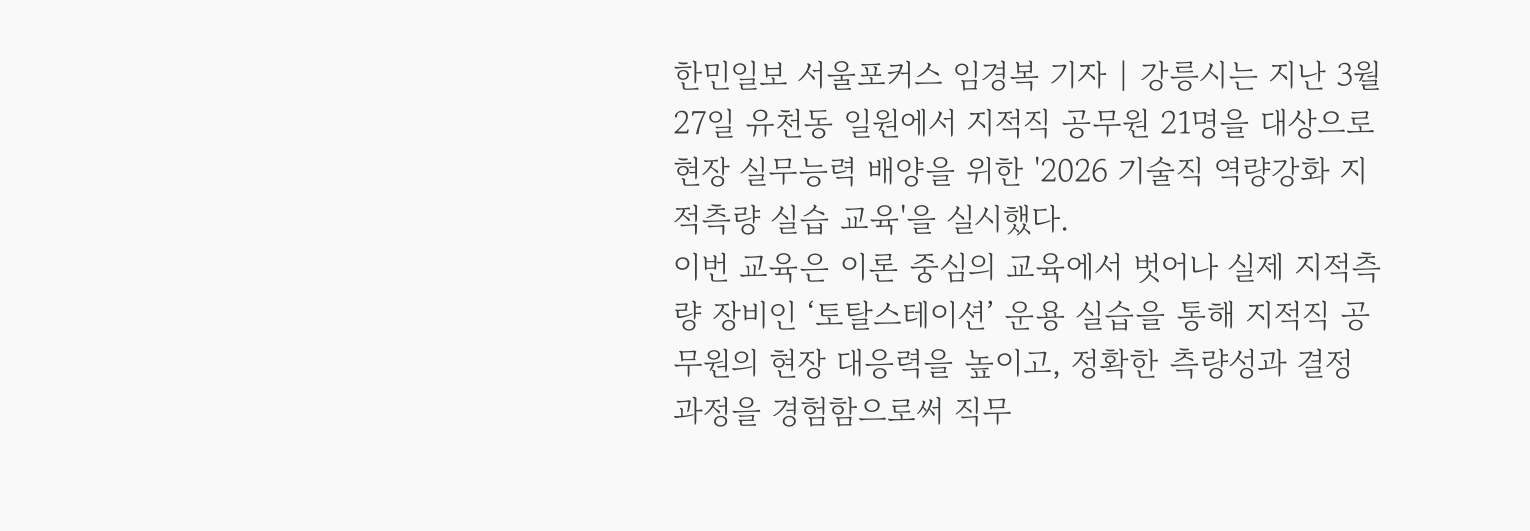한민일보 서울포커스 임경복 기자 | 강릉시는 지난 3월 27일 유천동 일원에서 지적직 공무원 21명을 대상으로 현장 실무능력 배양을 위한 '2026 기술직 역량강화 지적측량 실습 교육'을 실시했다.
이번 교육은 이론 중심의 교육에서 벗어나 실제 지적측량 장비인 ‘토탈스테이션’ 운용 실습을 통해 지적직 공무원의 현장 대응력을 높이고, 정확한 측량성과 결정 과정을 경험함으로써 직무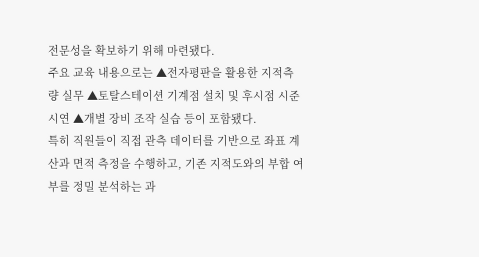전문성을 확보하기 위해 마련됐다.
주요 교육 내용으로는 ▲전자평판을 활용한 지적측량 실무 ▲토탈스테이션 기계점 설치 및 후시점 시준 시연 ▲개별 장비 조작 실습 등이 포함됐다.
특히 직원들이 직접 관측 데이터를 기반으로 좌표 계산과 면적 측정을 수행하고, 기존 지적도와의 부합 여부를 정밀 분석하는 과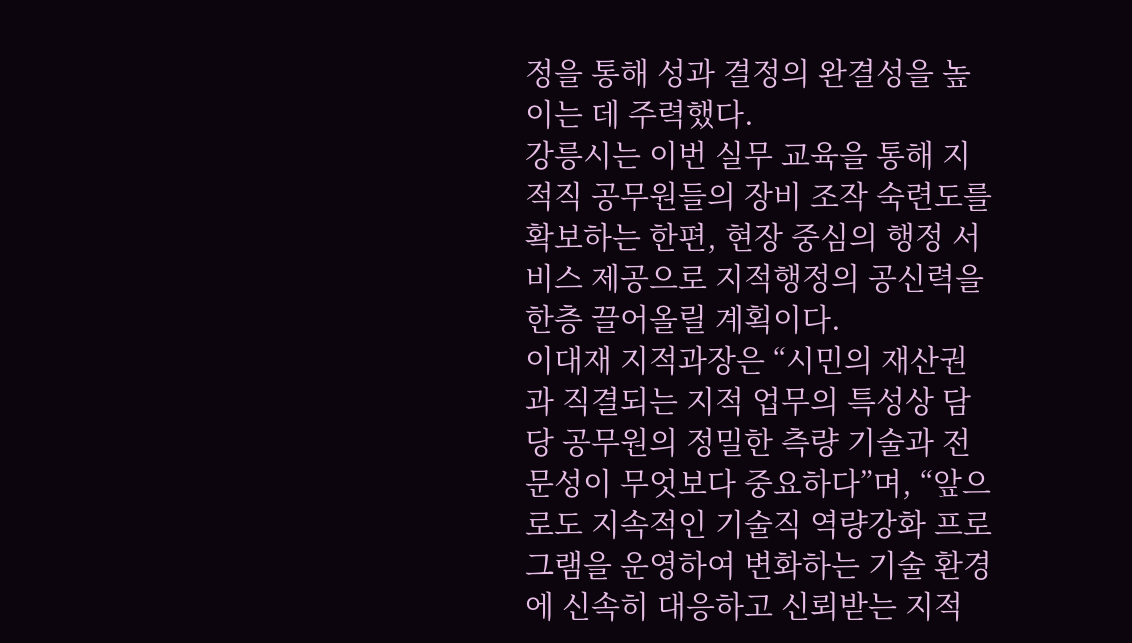정을 통해 성과 결정의 완결성을 높이는 데 주력했다.
강릉시는 이번 실무 교육을 통해 지적직 공무원들의 장비 조작 숙련도를 확보하는 한편, 현장 중심의 행정 서비스 제공으로 지적행정의 공신력을 한층 끌어올릴 계획이다.
이대재 지적과장은 “시민의 재산권과 직결되는 지적 업무의 특성상 담당 공무원의 정밀한 측량 기술과 전문성이 무엇보다 중요하다”며, “앞으로도 지속적인 기술직 역량강화 프로그램을 운영하여 변화하는 기술 환경에 신속히 대응하고 신뢰받는 지적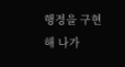행정을 구현해 나가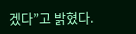겠다”고 밝혔다.